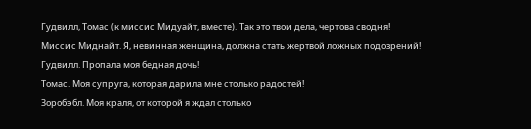Гудвилл, Томас (к миссис Мидyайт, вместе). Так это твои дела, чертова сводня!
Миссис Миднайт. Я, невинная женщина, должна стать жертвой ложных подозрений!
Гудвилл. Пропала моя бедная дочь!
Томас. Моя супруга, которая дарила мне столько радостей!
Зоробэбл. Моя краля, от которой я ждал столько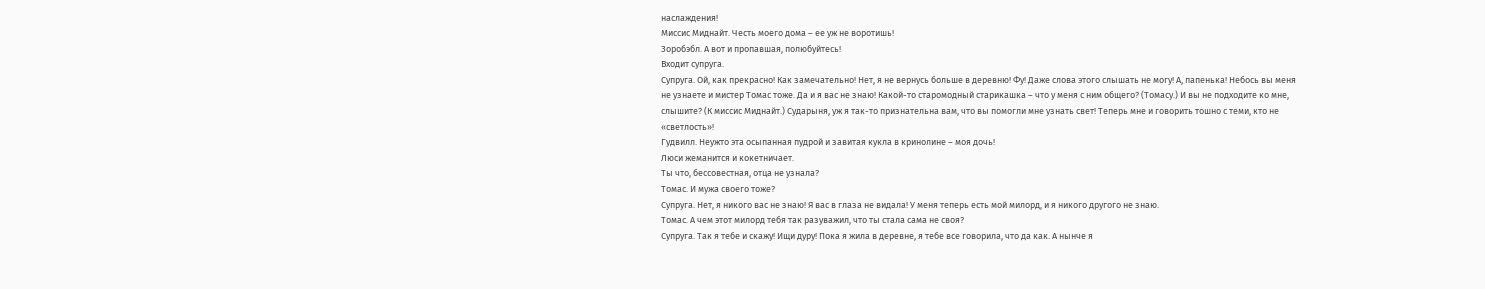наслаждения!
Миссис Миднайт. Честь моего дома – ее уж не воротишь!
Зоробэбл. А вот и пропавшая, полюбуйтесь!
Входит супруга.
Супруга. Ой, как прекрасно! Как замечательно! Нет, я не вернусь больше в деревню! Фу! Даже слова этого слышать не могу! А, папенька! Небось вы меня не узнаете и мистер Томас тоже. Да и я вас не знаю! Какой-то старомодный старикашка – что у меня с ним общего? (Томасу.) И вы не подходите ко мне, слышите? (К миссис Миднайт.) Сударыня, уж я так-то признательна вам, что вы помогли мне узнать свет! Теперь мне и говорить тошно с теми, кто не «светлость»!
Гудвилл. Неужто эта осыпанная пудрой и завитая кукла в кринолине – моя дочь!
Люси жеманится и кокетничает.
Ты что, бессовестная, отца не узнала?
Томас. И мужа своего тоже?
Супруга. Нет, я никого вас не знаю! Я вас в глаза не видала! У меня теперь есть мой милорд, и я никого другого не знаю.
Томас. А чем этот милорд тебя так разуважил, что ты стала сама не своя?
Супруга. Так я тебе и скажу! Ищи дуру! Пока я жила в деревне, я тебе все говорила, что да как. А нынче я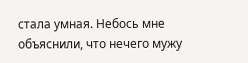стала умная. Небось мне объяснили, что нечего мужу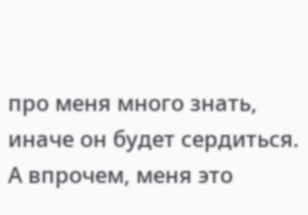про меня много знать, иначе он будет сердиться. А впрочем, меня это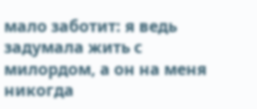мало заботит: я ведь задумала жить с милордом, а он на меня никогда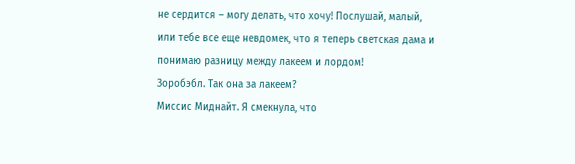не сердится – могу делать, что хочу! Послушай, малый, или тебе все еще невдомек, что я теперь светская дама и понимаю разницу между лакеем и лордом!
Зоробэбл. Так она за лакеем?
Миссис Миднайт. Я смекнула, что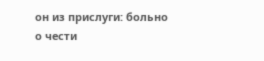он из прислуги: больно о чести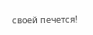своей печется!